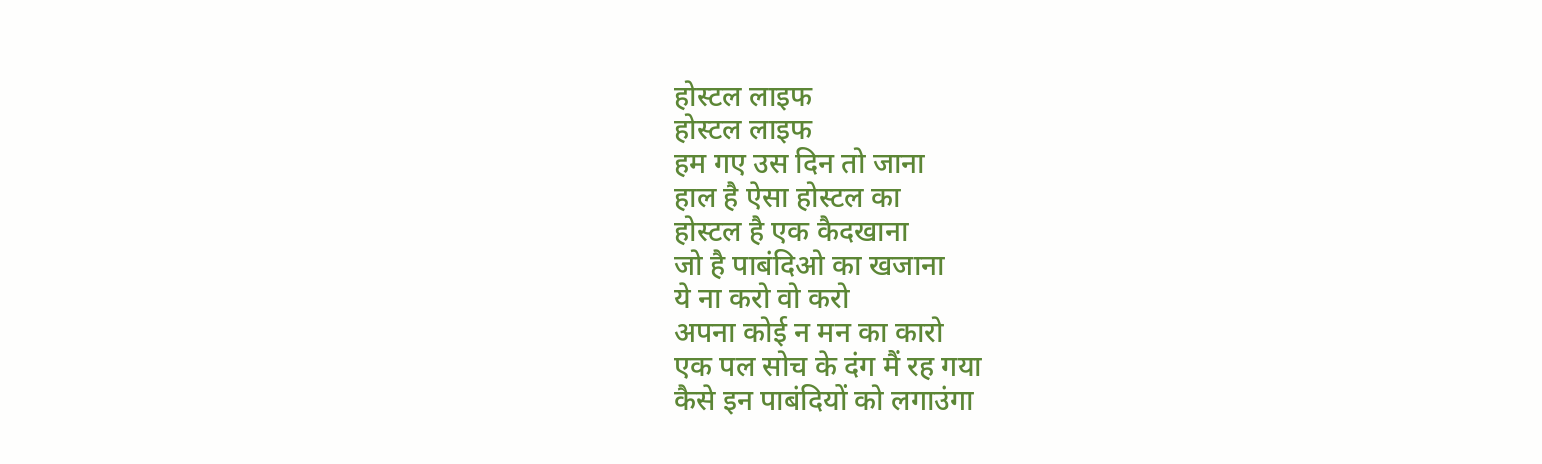होस्टल लाइफ
होस्टल लाइफ
हम गए उस दिन तो जाना
हाल है ऐसा होस्टल का
होस्टल है एक कैदखाना
जो है पाबंदिओ का खजाना
ये ना करो वो करो
अपना कोई न मन का कारो
एक पल सोच के दंग मैं रह गया
कैसे इन पाबंदियों को लगाउंगा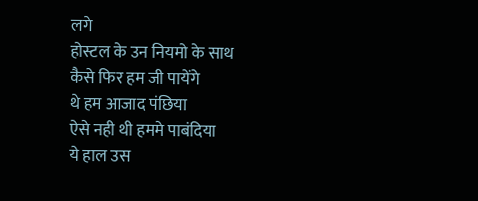लगे
होस्टल के उन नियमो के साथ
कैसे फिर हम जी पायेंगे
थे हम आजाद पंछिया
ऐसे नही थी हममे पाबंदिया
ये हाल उस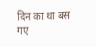दिन का था बस
गए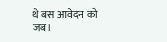थे बस आवेदन को जब।